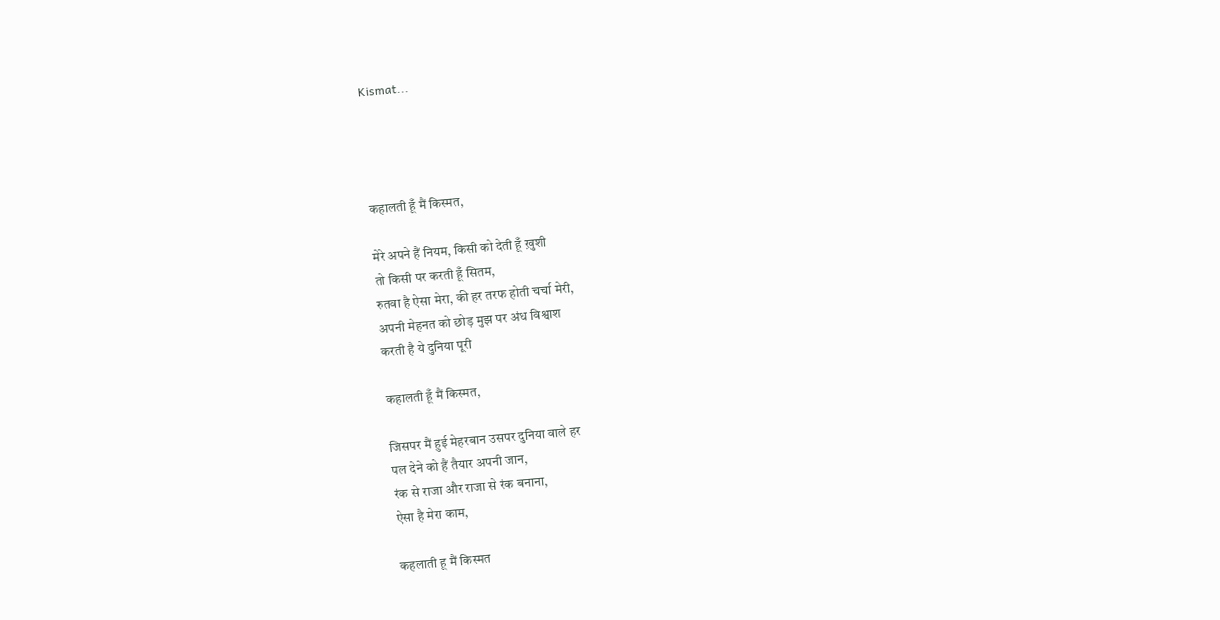Kismat...




कहालती हूँ मैं किस्मत,

मेरे अपने हैं नियम, किसी को देती हूँ ख़ुशी
तो किसी पर करती हूँ सितम,
रुतवा है ऐसा मेरा, की हर तरफ होती चर्चा मेरी,
अपनी मेहनत को छोड़ मुझ पर अंध विश्वाश
करती है ये दुनिया पूरी

कहालती हूँ मैं किस्मत,

जिसपर मैं हुई मेहरबान उसपर दुनिया वाले हर
पल देने को हैं तैयार अपनी जान,
रंक से राजा और राजा से रंक बनाना,
ऐसा है मेरा काम,

कहलाती हू मैं किस्मत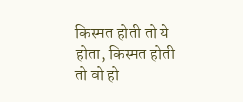किस्मत होती तो ये होता, किस्मत होती तो वो हो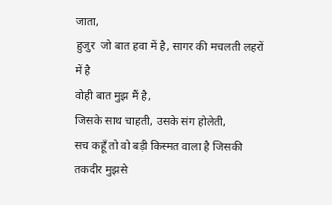जाता,
हुजुर  जो बात हवा में है, सागर की मचलती लहरों में है
वोही बात मुझ मैं है,
जिसके साथ चाहती, उसके संग होलेती,
सच कहूँ तो वो बड़ी किस्मत वाला है जिसकी
तकदीर मुझसे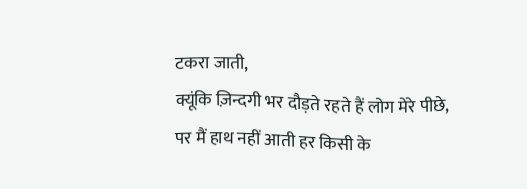टकरा जाती,
क्यूंकि ज़िन्दगी भर दौड़ते रहते हैं लोग मेरे पीछे,
पर मैं हाथ नहीं आती हर किसी के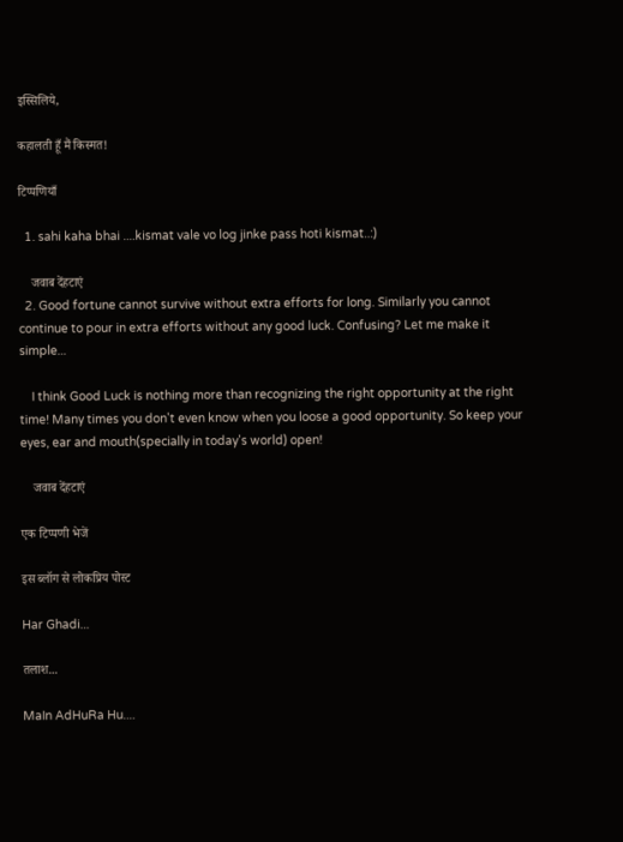इस्सिलिये,

कहालती हूँ मैं किस्मत!

टिप्पणियाँ

  1. sahi kaha bhai ....kismat vale vo log jinke pass hoti kismat..:)

    जवाब देंहटाएं
  2. Good fortune cannot survive without extra efforts for long. Similarly you cannot continue to pour in extra efforts without any good luck. Confusing? Let me make it simple...

    I think Good Luck is nothing more than recognizing the right opportunity at the right time! Many times you don't even know when you loose a good opportunity. So keep your eyes, ear and mouth(specially in today's world) open!

    जवाब देंहटाएं

एक टिप्पणी भेजें

इस ब्लॉग से लोकप्रिय पोस्ट

Har Ghadi...

तलाश...

MaIn AdHuRa Hu....